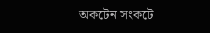অকটেন সংকটে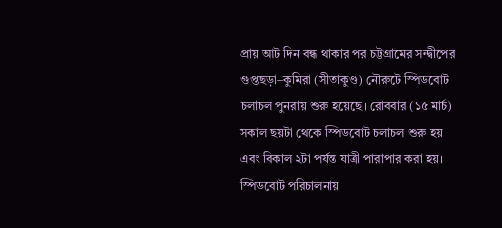প্রায় আট দিন বন্ধ থাকার পর চট্টগ্রামের সন্দ্বীপের গুপ্তছড়া–কুমিরা (সীতাকুণ্ড) নৌরুটে স্পিডবোট চলাচল পুনরায় শুরু হয়েছে। রোববার (১৫ মার্চ) সকাল ছয়টা থেকে স্পিডবোট চলাচল শুরু হয় এবং বিকাল ২টা পর্যন্ত যাত্রী পারাপার করা হয়।
স্পিডবোট পরিচালনায়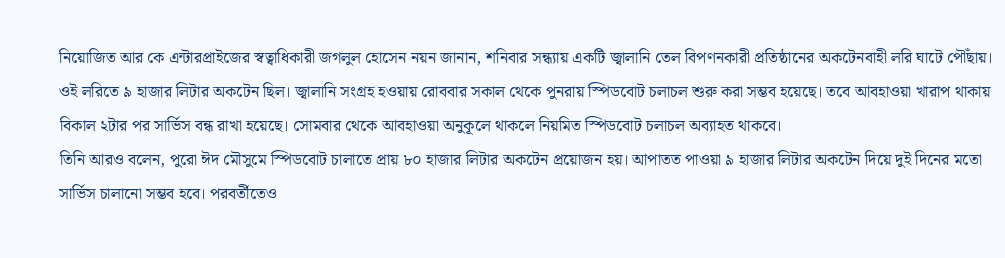নিয়োজিত আর কে এন্টারপ্রাইজের স্বত্বাধিকারী জগলুল হোসেন নয়ন জানান, শনিবার সন্ধ্যায় একটি জ্বালানি তেল বিপণনকারী প্রতিষ্ঠানের অকটেনবাহী লরি ঘাটে পৌঁছায়। ওই লরিতে ৯ হাজার লিটার অকটেন ছিল। জ্বালানি সংগ্রহ হওয়ায় রোববার সকাল থেকে পুনরায় স্পিডবোট চলাচল শুরু করা সম্ভব হয়েছে। তবে আবহাওয়া খারাপ থাকায় বিকাল ২টার পর সার্ভিস বন্ধ রাখা হয়েছে। সোমবার থেকে আবহাওয়া অনুকূলে থাকলে নিয়মিত স্পিডবোট চলাচল অব্যাহত থাকবে।
তিনি আরও বলেন, পুরো ঈদ মৌসুমে স্পিডবোট চালাতে প্রায় ৮০ হাজার লিটার অকটেন প্রয়োজন হয়। আপাতত পাওয়া ৯ হাজার লিটার অকটেন দিয়ে দুই দিনের মতো সার্ভিস চালানো সম্ভব হবে। পরবর্তীতেও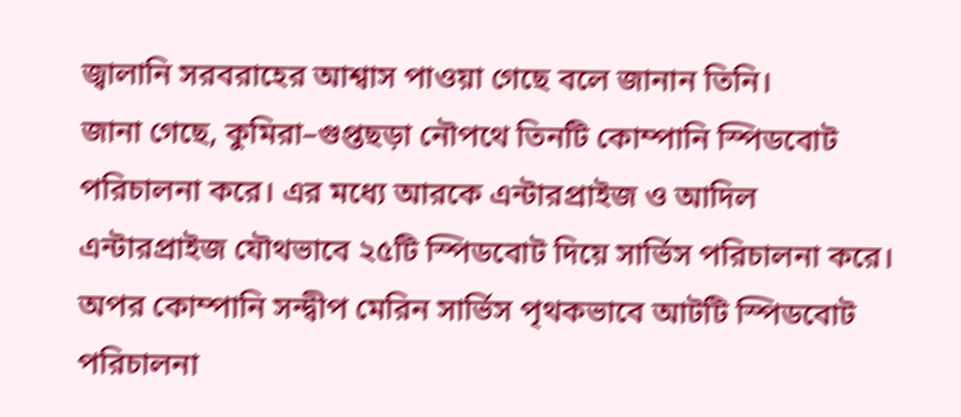জ্বালানি সরবরাহের আশ্বাস পাওয়া গেছে বলে জানান তিনি।
জানা গেছে, কুমিরা–গুপ্তছড়া নৌপথে তিনটি কোম্পানি স্পিডবোট পরিচালনা করে। এর মধ্যে আরকে এন্টারপ্রাইজ ও আদিল এন্টারপ্রাইজ যৌথভাবে ২৫টি স্পিডবোট দিয়ে সার্ভিস পরিচালনা করে। অপর কোম্পানি সন্দ্বীপ মেরিন সার্ভিস পৃথকভাবে আটটি স্পিডবোট পরিচালনা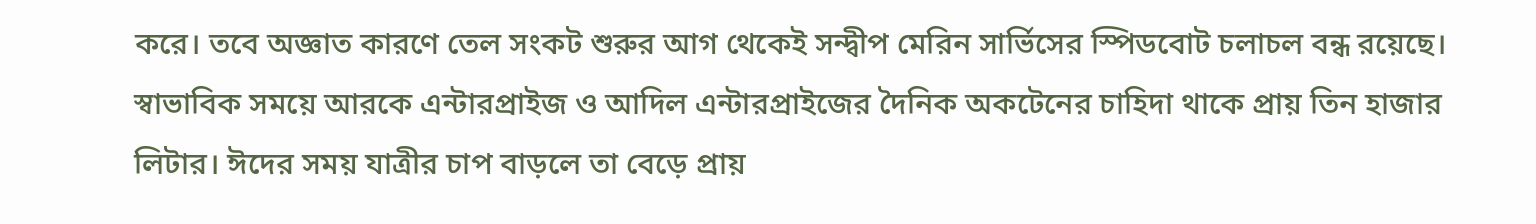করে। তবে অজ্ঞাত কারণে তেল সংকট শুরুর আগ থেকেই সন্দ্বীপ মেরিন সার্ভিসের স্পিডবোট চলাচল বন্ধ রয়েছে।
স্বাভাবিক সময়ে আরকে এন্টারপ্রাইজ ও আদিল এন্টারপ্রাইজের দৈনিক অকটেনের চাহিদা থাকে প্রায় তিন হাজার লিটার। ঈদের সময় যাত্রীর চাপ বাড়লে তা বেড়ে প্রায়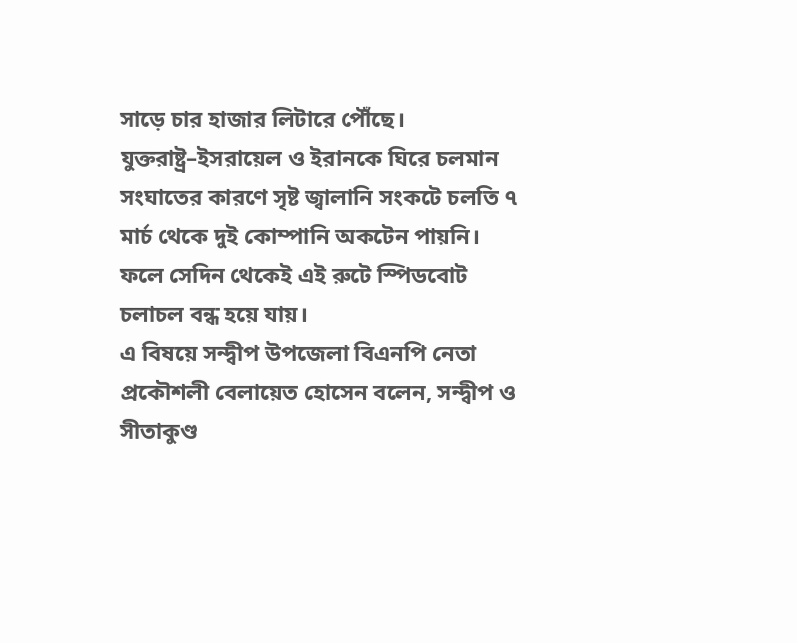সাড়ে চার হাজার লিটারে পৌঁছে। যুক্তরাষ্ট্র–ইসরায়েল ও ইরানকে ঘিরে চলমান সংঘাতের কারণে সৃষ্ট জ্বালানি সংকটে চলতি ৭ মার্চ থেকে দুই কোম্পানি অকটেন পায়নি। ফলে সেদিন থেকেই এই রুটে স্পিডবোট চলাচল বন্ধ হয়ে যায়।
এ বিষয়ে সন্দ্বীপ উপজেলা বিএনপি নেতা প্রকৌশলী বেলায়েত হোসেন বলেন, সন্দ্বীপ ও সীতাকুণ্ড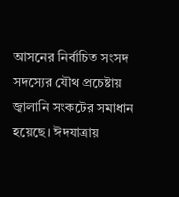আসনের নির্বাচিত সংসদ সদস্যের যৌথ প্রচেষ্টায় জ্বালানি সংকটের সমাধান হয়েছে। ঈদযাত্রায়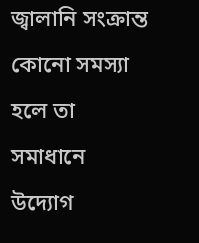জ্বালানি সংক্রান্ত কোনো সমস্যা হলে তা সমাধানে উদ্যোগ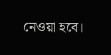নেওয়া হবে।